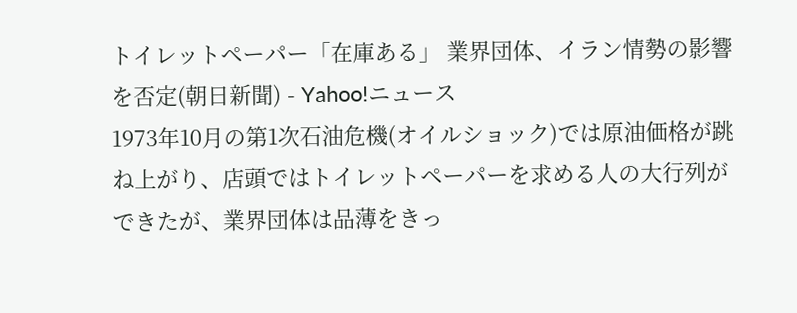トイレットペーパー「在庫ある」 業界団体、イラン情勢の影響を否定(朝日新聞) - Yahoo!ニュース
1973年10月の第1次石油危機(オイルショック)では原油価格が跳ね上がり、店頭ではトイレットペーパーを求める人の大行列ができたが、業界団体は品薄をきっ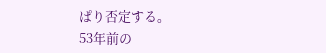ぱり否定する。
53年前の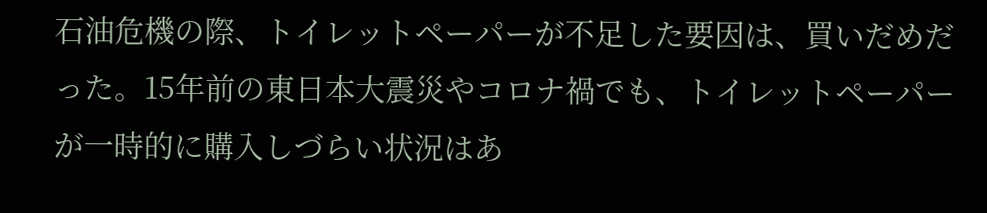石油危機の際、トイレットペーパーが不足した要因は、買いだめだった。15年前の東日本大震災やコロナ禍でも、トイレットペーパーが一時的に購入しづらい状況はあ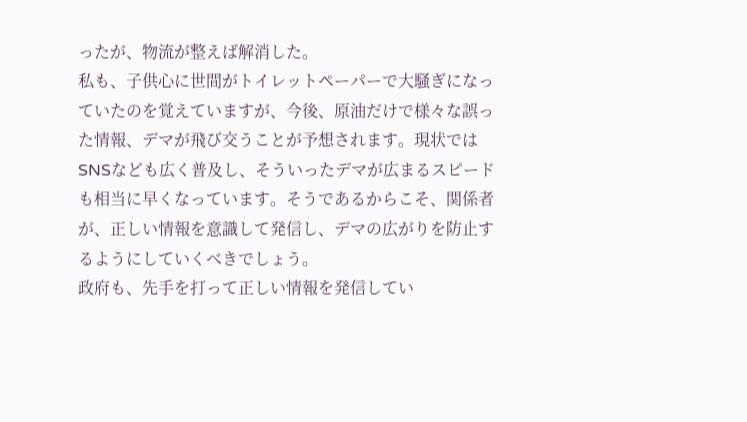ったが、物流が整えば解消した。
私も、子供心に世間がトイレットペーパーで大騒ぎになっていたのを覚えていますが、今後、原油だけで様々な誤った情報、デマが飛び交うことが予想されます。現状ではSNSなども広く普及し、そういったデマが広まるスピードも相当に早くなっています。そうであるからこそ、関係者が、正しい情報を意識して発信し、デマの広がりを防止するようにしていくべきでしょう。
政府も、先手を打って正しい情報を発信してい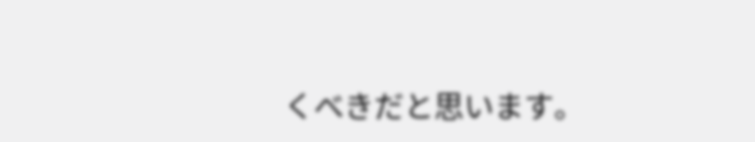くべきだと思います。